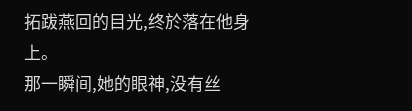拓跋燕回的目光,终於落在他身上。
那一瞬间,她的眼神,没有丝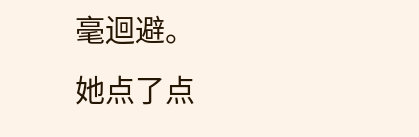毫迴避。
她点了点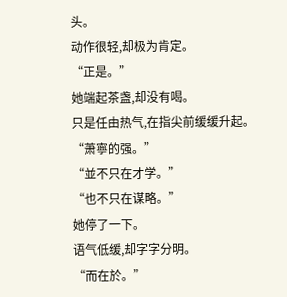头。
动作很轻,却极为肯定。
“正是。”
她端起茶盏,却没有喝。
只是任由热气,在指尖前缓缓升起。
“萧寧的强。”
“並不只在才学。”
“也不只在谋略。”
她停了一下。
语气低缓,却字字分明。
“而在於。”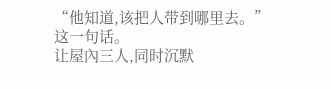“他知道,该把人带到哪里去。”
这一句话。
让屋內三人,同时沉默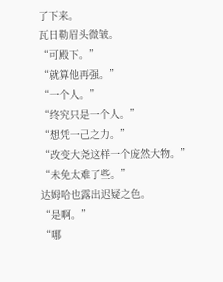了下来。
瓦日勒眉头微皱。
“可殿下。”
“就算他再强。”
“一个人。”
“终究只是一个人。”
“想凭一己之力。”
“改变大尧这样一个庞然大物。”
“未免太难了些。”
达姆哈也露出迟疑之色。
“是啊。”
“哪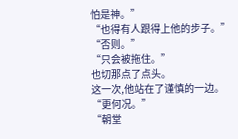怕是神。”
“也得有人跟得上他的步子。”
“否则。”
“只会被拖住。”
也切那点了点头。
这一次,他站在了谨慎的一边。
“更何况。”
“朝堂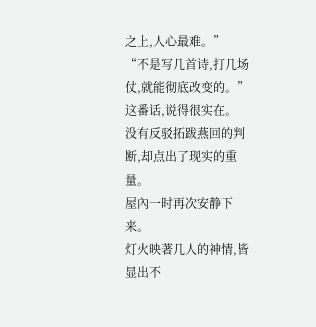之上,人心最难。”
“不是写几首诗,打几场仗,就能彻底改变的。”
这番话,说得很实在。
没有反驳拓跋燕回的判断,却点出了现实的重量。
屋內一时再次安静下来。
灯火映著几人的神情,皆显出不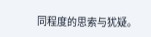同程度的思索与犹疑。